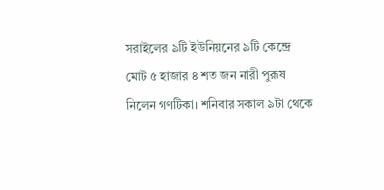সরাইলের ৯টি ইউনিয়নের ৯টি কেন্দ্রে মোট ৫ হাজার ৪ শত জন নারী পুরূষ নিলেন গণটিকা। শনিবার সকাল ৯টা থেকে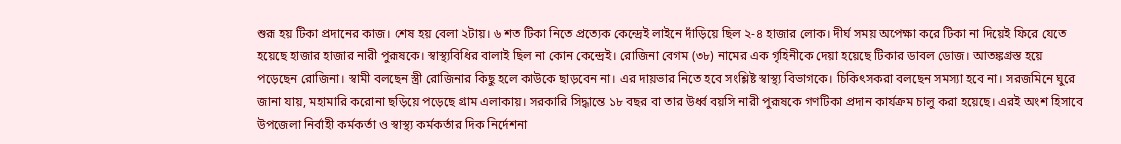শুরূ হয় টিকা প্রদানের কাজ। শেষ হয় বেলা ২টায়। ৬ শত টিকা নিতে প্রত্যেক কেন্দ্রেই লাইনে দাঁড়িয়ে ছিল ২-৪ হাজার লোক। দীর্ঘ সময় অপেক্ষা করে টিকা না দিয়েই ফিরে যেতে হয়েছে হাজার হাজার নারী পুরূষকে। স্বাস্থ্যবিধির বালাই ছিল না কোন কেন্দ্রেই। রোজিনা বেগম (৩৮) নামের এক গৃহিনীকে দেয়া হয়েছে টিকার ডাবল ডোজ। আতঙ্কগ্রস্ত হয়ে পড়েছেন রোজিনা। স্বামী বলছেন স্ত্রী রোজিনার কিছু হলে কাউকে ছাড়বেন না। এর দায়ভার নিতে হবে সংশ্লিষ্ট স্বাস্থ্য বিভাগকে। চিকিৎসকরা বলছেন সমস্যা হবে না। সরজমিনে ঘুরে জানা যায়, মহামারি করোনা ছড়িয়ে পড়েছে গ্রাম এলাকায়। সরকারি সিদ্ধান্তে ১৮ বছর বা তার উর্ধ্ব বয়সি নারী পুরূষকে গণটিকা প্রদান কার্যক্রম চালু করা হয়েছে। এরই অংশ হিসাবে উপজেলা নির্বাহী কর্মকর্তা ও স্বাস্থ্য কর্মকর্তার দিক নির্দেশনা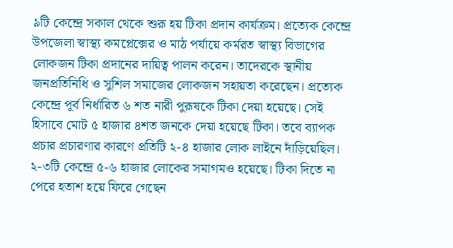৯টি কেন্দ্রে সকাল থেকে শুরূ হয় টিকা প্রদান কার্যক্রম। প্রত্যেক কেন্দ্রে উপজেলা স্বাস্থ্য কমপ্লেক্সের ও মাঠ পর্যায়ে কর্মরত স্বাস্থ্য বিভাগের লোকজন টিকা প্রদানের দায়িত্ব পালন করেন। তাদেরকে স্থানীয় জনপ্রতিনিধি ও সুশিল সমাজের লোকজন সহায়তা করেছেন। প্রত্যেক কেন্দ্রে পূর্ব নির্ধারিত ৬ শত নারী পুরূষকে টিকা দেয়া হয়েছে। সেই হিসাবে মোট ৫ হাজার ৪শত জনকে দেয়া হয়েছে টিকা। তবে ব্যাপক প্রচার প্রচারণার কারণে প্রতিটি ২-৪ হাজার লোক লাইনে দাঁড়িয়েছিল। ২-৩টি কেন্দ্রে ৫-৬ হাজার লোকের সমাগমও হয়েছে। টিকা দিতে না পেরে হতাশ হয়ে ফিরে গেছেন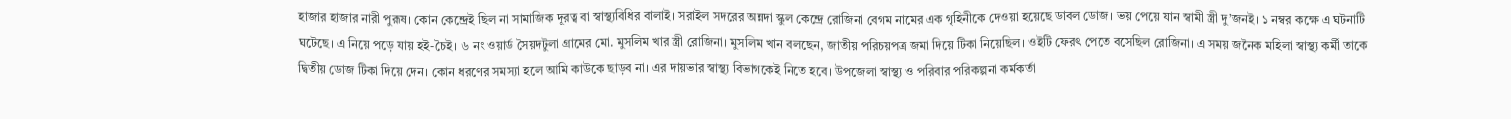হাজার হাজার নারী পুরূষ। কোন কেন্দ্রেই ছিল না সামাজিক দূরত্ব বা স্বাস্থ্যবিধির বালাই। সরাইল সদরের অন্নদা স্কুল কেন্দ্রে রোজিনা বেগম নামের এক গৃহিনীকে দেওয়া হয়েছে ডাবল ডোজ। ভয় পেয়ে যান স্বামী স্ত্রী দু’জনই। ১ নম্বর কক্ষে এ ঘটনাটি ঘটেছে। এ নিয়ে পড়ে যায় হই-চৈই। ৬ নং ওয়ার্ড সৈয়দটুলা গ্রামের মো. মুসলিম খার স্ত্রী রোজিনা। মুসলিম খান বলছেন, জাতীয় পরিচয়পত্র জমা দিয়ে টিকা নিয়েছিল। ওইটি ফেরৎ পেতে বসেছিল রোজিনা। এ সময় জনৈক মহিলা স্বাস্থ্য কর্মী তাকে দ্বিতীয় ডোজ টিকা দিয়ে দেন। কোন ধরণের সমস্যা হলে আমি কাউকে ছাড়ব না। এর দায়ভার স্বাস্থ্য বিভাগকেই নিতে হবে। উপজেলা স্বাস্থ্য ও পরিবার পরিকল্পনা কর্মকর্তা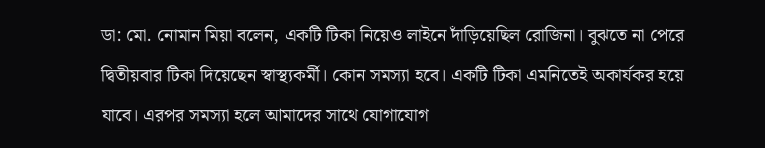ডা: মো. নোমান মিয়া বলেন, একটি টিকা নিয়েও লাইনে দাঁড়িয়েছিল রোজিনা। বুঝতে না পেরে দ্বিতীয়বার টিকা দিয়েছেন স্বাস্থ্যকর্মী। কোন সমস্যা হবে। একটি টিকা এমনিতেই অকার্যকর হয়ে যাবে। এরপর সমস্যা হলে আমাদের সাথে যোগাযোগ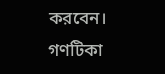করবেন। গণটিকা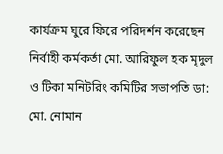কার্যক্রম ঘুরে ফিরে পরিদর্শন করেছেন নির্বাহী কর্মকর্তা মো. আরিফুল হক মৃদুল ও টিকা মনিটরিং কমিটির সভাপতি ডা: মো. নোমান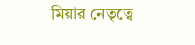মিয়ার নেতৃত্বে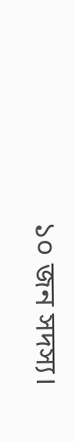১০ জন সদস্য।